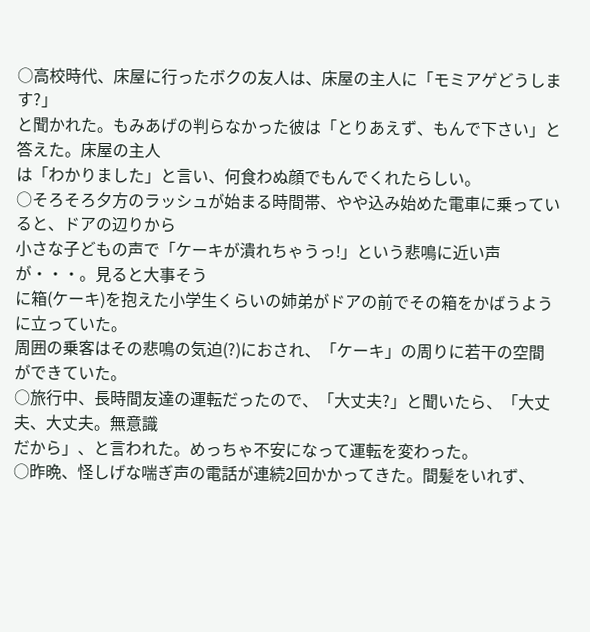○高校時代、床屋に行ったボクの友人は、床屋の主人に「モミアゲどうします?」
と聞かれた。もみあげの判らなかった彼は「とりあえず、もんで下さい」と答えた。床屋の主人
は「わかりました」と言い、何食わぬ顔でもんでくれたらしい。
○そろそろ夕方のラッシュが始まる時間帯、やや込み始めた電車に乗っていると、ドアの辺りから
小さな子どもの声で「ケーキが潰れちゃうっ!」という悲鳴に近い声が・・・。見ると大事そう
に箱(ケーキ)を抱えた小学生くらいの姉弟がドアの前でその箱をかばうように立っていた。
周囲の乗客はその悲鳴の気迫(?)におされ、「ケーキ」の周りに若干の空間ができていた。
○旅行中、長時間友達の運転だったので、「大丈夫?」と聞いたら、「大丈夫、大丈夫。無意識
だから」、と言われた。めっちゃ不安になって運転を変わった。
○昨晩、怪しげな喘ぎ声の電話が連続2回かかってきた。間髪をいれず、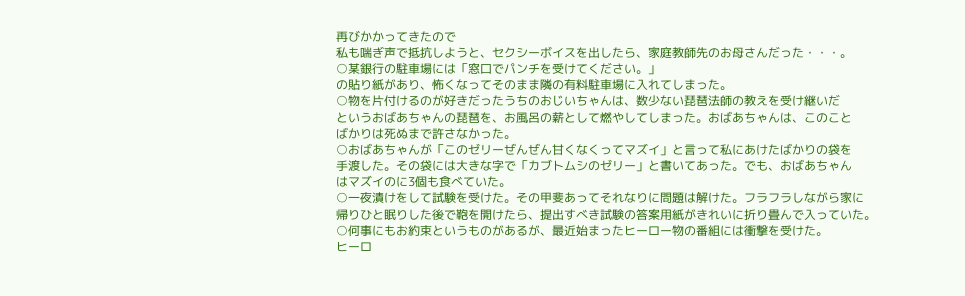再びかかってきたので
私も喘ぎ声で抵抗しようと、セクシーボイスを出したら、家庭教師先のお母さんだった・・・。
○某銀行の駐車場には「窓口でパンチを受けてください。」
の貼り紙があり、怖くなってそのまま隣の有料駐車場に入れてしまった。
○物を片付けるのが好きだったうちのおじいちゃんは、数少ない琵琶法師の教えを受け継いだ
というおばあちゃんの琵琶を、お風呂の薪として燃やしてしまった。おばあちゃんは、このこと
ばかりは死ぬまで許さなかった。
○おばあちゃんが「このゼリーぜんぜん甘くなくってマズイ」と言って私にあけたばかりの袋を
手渡した。その袋には大きな字で「カブトムシのゼリー」と書いてあった。でも、おばあちゃん
はマズイのに3個も食べていた。
○一夜漬けをして試験を受けた。その甲斐あってそれなりに問題は解けた。フラフラしながら家に
帰りひと眠りした後で鞄を開けたら、提出すべき試験の答案用紙がきれいに折り畳んで入っていた。
○何事にもお約束というものがあるが、最近始まったヒーロー物の番組には衝撃を受けた。
ヒーロ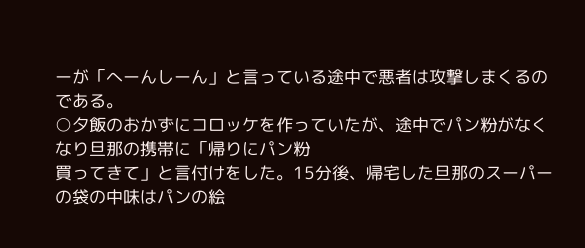ーが「へーんしーん」と言っている途中で悪者は攻撃しまくるのである。
○夕飯のおかずにコロッケを作っていたが、途中でパン粉がなくなり旦那の携帯に「帰りにパン粉
買ってきて」と言付けをした。15分後、帰宅した旦那のスーパーの袋の中味はパンの絵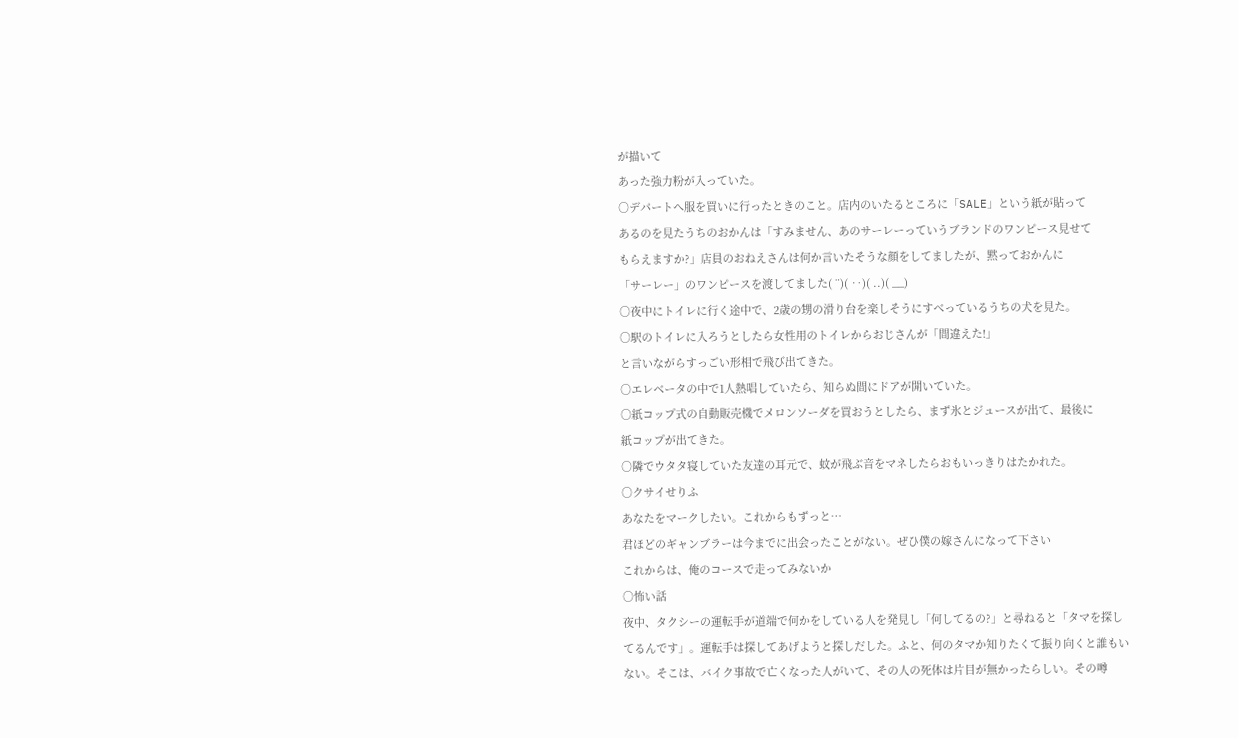が描いて
あった強力粉が入っていた。
○デパートへ服を買いに行ったときのこと。店内のいたるところに「SALE」という紙が貼って
あるのを見たうちのおかんは「すみません、あのサーレーっていうブランドのワンピース見せて
もらえますか?」店員のおねえさんは何か言いたそうな顔をしてましたが、黙っておかんに
「サーレー」のワンピースを渡してました( ¨)( ‥)( ..)( __)
○夜中にトイレに行く途中で、2歳の甥の滑り台を楽しそうにすべっているうちの犬を見た。
○駅のトイレに入ろうとしたら女性用のトイレからおじさんが「間違えた!」
と言いながらすっごい形相で飛び出てきた。
○エレベータの中で1人熱唱していたら、知らぬ間にドアが開いていた。
○紙コップ式の自動販売機でメロンソーダを買おうとしたら、まず氷とジュースが出て、最後に
紙コップが出てきた。
○隣でウタタ寝していた友達の耳元で、蚊が飛ぶ音をマネしたらおもいっきりはたかれた。
○クサイせりふ
あなたをマークしたい。これからもずっと…
君ほどのギャンブラーは今までに出会ったことがない。ぜひ僕の嫁さんになって下さい
これからは、俺のコースで走ってみないか
○怖い話
夜中、タクシーの運転手が道端で何かをしている人を発見し「何してるの?」と尋ねると「タマを探し
てるんです」。運転手は探してあげようと探しだした。ふと、何のタマか知りたくて振り向くと誰もい
ない。そこは、バイク事故で亡くなった人がいて、その人の死体は片目が無かったらしい。その噂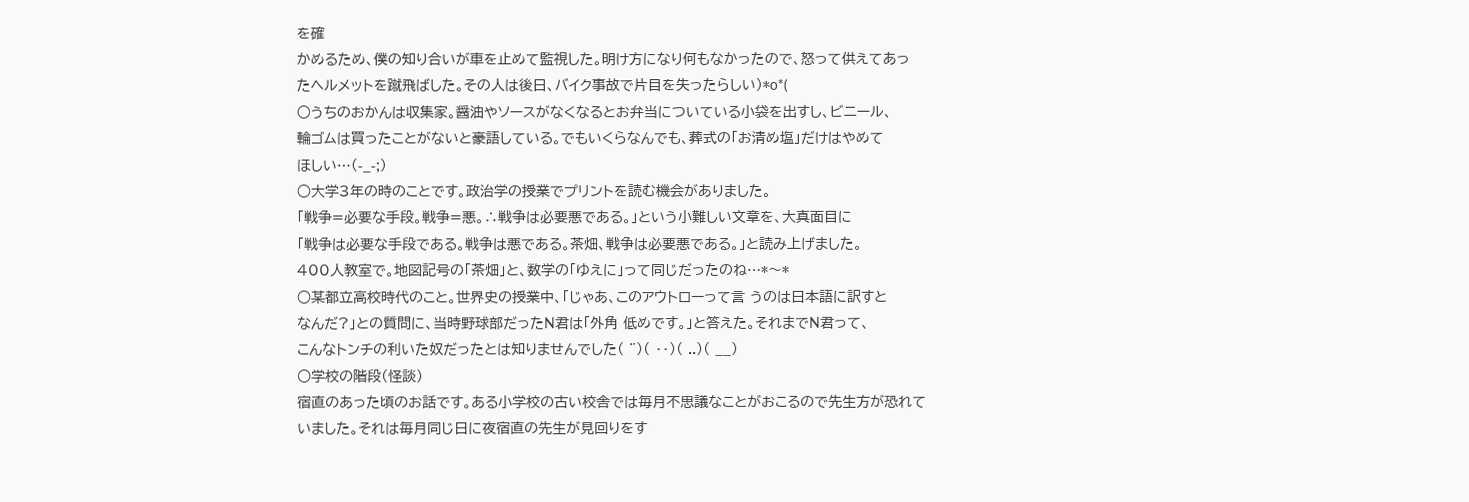を確
かめるため、僕の知り合いが車を止めて監視した。明け方になり何もなかったので、怒って供えてあっ
たヘルメットを蹴飛ばした。その人は後日、バイク事故で片目を失ったらしい)*o*(
○うちのおかんは収集家。醤油やソースがなくなるとお弁当についている小袋を出すし、ビニール、
輪ゴムは買ったことがないと豪語している。でもいくらなんでも、葬式の「お清め塩」だけはやめて
ほしい…(-_-;)
○大学3年の時のことです。政治学の授業でプリントを読む機会がありました。
「戦争=必要な手段。戦争=悪。∴戦争は必要悪である。」という小難しい文章を、大真面目に
「戦争は必要な手段である。戦争は悪である。茶畑、戦争は必要悪である。」と読み上げました。
400人教室で。地図記号の「茶畑」と、数学の「ゆえに」って同じだったのね…*〜*
○某都立高校時代のこと。世界史の授業中、「じゃあ、このアウトローって言 うのは日本語に訳すと
なんだ?」との質問に、当時野球部だったN君は「外角 低めです。」と答えた。それまでN君って、
こんなトンチの利いた奴だったとは知りませんでした( ¨)( ‥)( ..)( __)
○学校の階段(怪談)
宿直のあった頃のお話です。ある小学校の古い校舎では毎月不思議なことがおこるので先生方が恐れて
いました。それは毎月同じ日に夜宿直の先生が見回りをす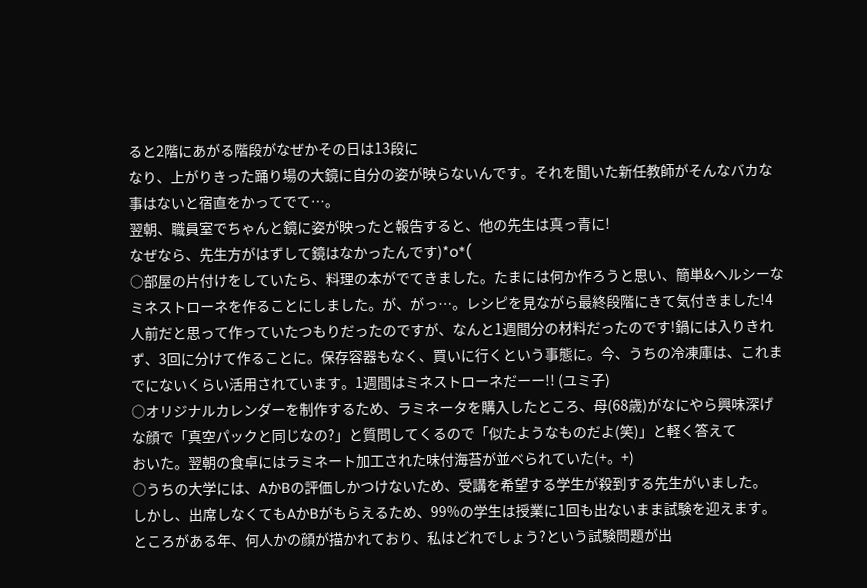ると2階にあがる階段がなぜかその日は13段に
なり、上がりきった踊り場の大鏡に自分の姿が映らないんです。それを聞いた新任教師がそんなバカな
事はないと宿直をかってでて…。
翌朝、職員室でちゃんと鏡に姿が映ったと報告すると、他の先生は真っ青に!
なぜなら、先生方がはずして鏡はなかったんです)*o*(
○部屋の片付けをしていたら、料理の本がでてきました。たまには何か作ろうと思い、簡単&ヘルシーな
ミネストローネを作ることにしました。が、がっ…。レシピを見ながら最終段階にきて気付きました!4
人前だと思って作っていたつもりだったのですが、なんと1週間分の材料だったのです!鍋には入りきれ
ず、3回に分けて作ることに。保存容器もなく、買いに行くという事態に。今、うちの冷凍庫は、これま
でにないくらい活用されています。1週間はミネストローネだーー!! (ユミ子)
○オリジナルカレンダーを制作するため、ラミネータを購入したところ、母(68歳)がなにやら興味深げ
な顔で「真空パックと同じなの?」と質問してくるので「似たようなものだよ(笑)」と軽く答えて
おいた。翌朝の食卓にはラミネート加工された味付海苔が並べられていた(+。+)
○うちの大学には、AかBの評価しかつけないため、受講を希望する学生が殺到する先生がいました。
しかし、出席しなくてもAかBがもらえるため、99%の学生は授業に1回も出ないまま試験を迎えます。
ところがある年、何人かの顔が描かれており、私はどれでしょう?という試験問題が出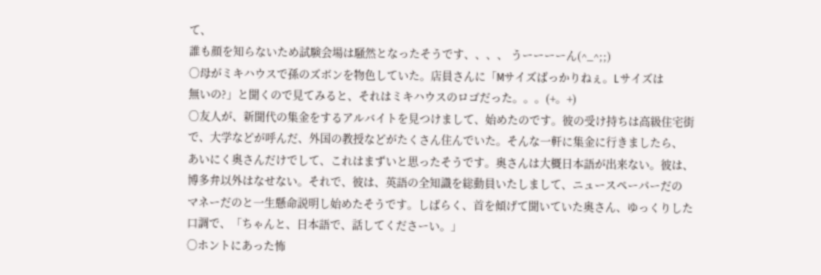て、
誰も顔を知らないため試験会場は騒然となったそうです、、、、 うーーーーん(^_^;;)
○母がミキハウスで孫のズボンを物色していた。店員さんに「Mサイズばっかりねぇ。Lサイズは
無いの?」と聞くので見てみると、それはミキハウスのロゴだった。。。(+。+)
○友人が、新聞代の集金をするアルバイトを見つけまして、始めたのです。彼の受け持ちは高級住宅街
で、大学などが呼んだ、外国の教授などがたくさん住んでいた。そんな一軒に集金に行きましたら、
あいにく奥さんだけでして、これはまずいと思ったそうです。奥さんは大概日本語が出来ない。彼は、
博多弁以外はなせない。それで、彼は、英語の全知識を総動員いたしまして、ニュースペーパーだの
マネーだのと一生懸命説明し始めたそうです。しばらく、首を傾げて聞いていた奥さん、ゆっくりした
口調で、「ちゃんと、日本語で、話してくださーい。」
○ホントにあった怖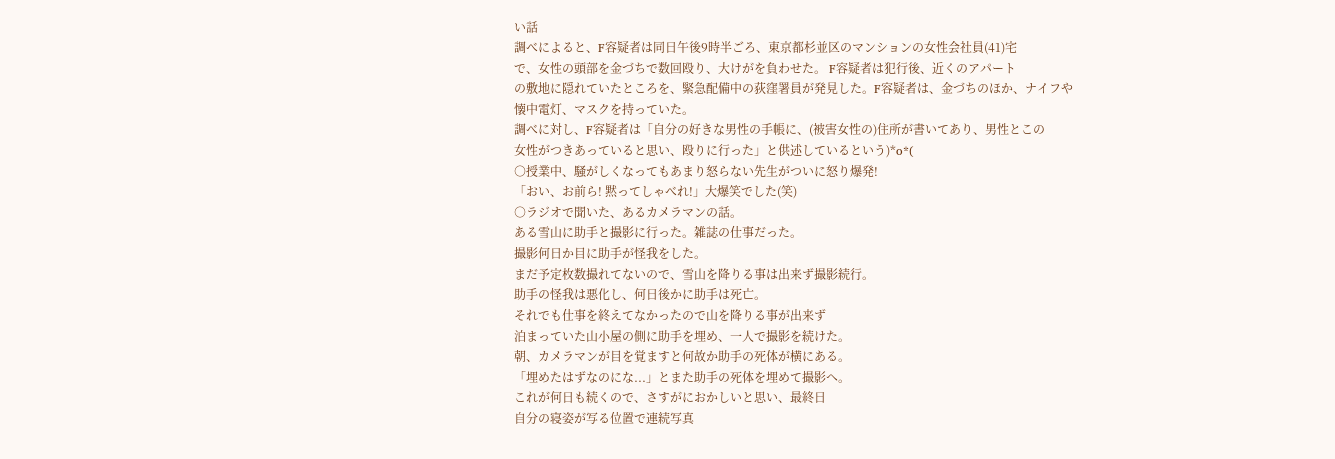い話
調べによると、F容疑者は同日午後9時半ごろ、東京都杉並区のマンションの女性会社員(41)宅
で、女性の頭部を金づちで数回殴り、大けがを負わせた。 F容疑者は犯行後、近くのアパート
の敷地に隠れていたところを、緊急配備中の荻窪署員が発見した。F容疑者は、金づちのほか、ナイフや
懐中電灯、マスクを持っていた。
調べに対し、F容疑者は「自分の好きな男性の手帳に、(被害女性の)住所が書いてあり、男性とこの
女性がつきあっていると思い、殴りに行った」と供述しているという)*o*(
○授業中、騒がしくなってもあまり怒らない先生がついに怒り爆発!
「おい、お前ら! 黙ってしゃべれ!」大爆笑でした(笑)
○ラジオで聞いた、あるカメラマンの話。
ある雪山に助手と撮影に行った。雑誌の仕事だった。
撮影何日か目に助手が怪我をした。
まだ予定枚数撮れてないので、雪山を降りる事は出来ず撮影続行。
助手の怪我は悪化し、何日後かに助手は死亡。
それでも仕事を終えてなかったので山を降りる事が出来ず
泊まっていた山小屋の側に助手を埋め、一人で撮影を続けた。
朝、カメラマンが目を覚ますと何故か助手の死体が横にある。
「埋めたはずなのにな...」とまた助手の死体を埋めて撮影へ。
これが何日も続くので、さすがにおかしいと思い、最終日
自分の寝姿が写る位置で連続写真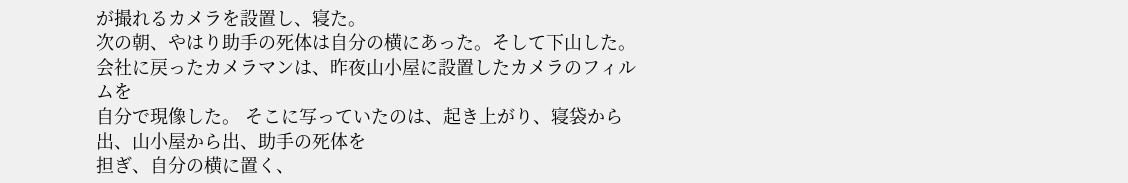が撮れるカメラを設置し、寝た。
次の朝、やはり助手の死体は自分の横にあった。そして下山した。
会社に戻ったカメラマンは、昨夜山小屋に設置したカメラのフィルムを
自分で現像した。 そこに写っていたのは、起き上がり、寝袋から出、山小屋から出、助手の死体を
担ぎ、自分の横に置く、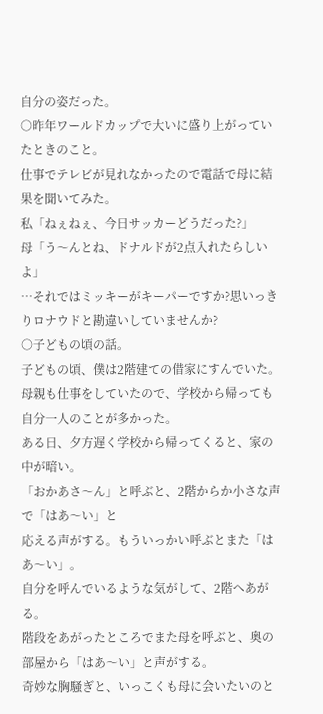自分の姿だった。
○昨年ワールドカップで大いに盛り上がっていたときのこと。
仕事でテレビが見れなかったので電話で母に結果を聞いてみた。
私「ねぇねぇ、今日サッカーどうだった?」
母「う〜んとね、ドナルドが2点入れたらしいよ」
…それではミッキーがキーパーですか?思いっきりロナウドと勘違いしていませんか?
○子どもの頃の話。
子どもの頃、僕は2階建ての借家にすんでいた。
母親も仕事をしていたので、学校から帰っても自分一人のことが多かった。
ある日、夕方遅く学校から帰ってくると、家の中が暗い。
「おかあさ〜ん」と呼ぶと、2階からか小さな声で「はあ〜い」と
応える声がする。もういっかい呼ぶとまた「はあ〜い」。
自分を呼んでいるような気がして、2階へあがる。
階段をあがったところでまた母を呼ぶと、奥の部屋から「はあ〜い」と声がする。
奇妙な胸騒ぎと、いっこくも母に会いたいのと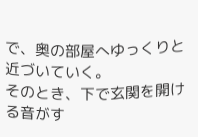で、奥の部屋へゆっくりと近づいていく。
そのとき、下で玄関を開ける音がす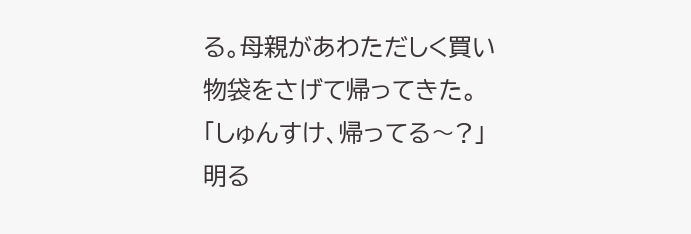る。母親があわただしく買い物袋をさげて帰ってきた。
「しゅんすけ、帰ってる〜?」明る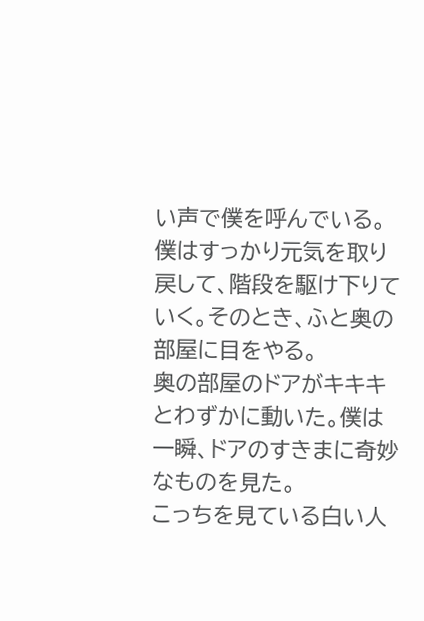い声で僕を呼んでいる。
僕はすっかり元気を取り戻して、階段を駆け下りていく。そのとき、ふと奥の部屋に目をやる。
奥の部屋のドアがキキキとわずかに動いた。僕は一瞬、ドアのすきまに奇妙なものを見た。
こっちを見ている白い人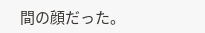間の顔だった。